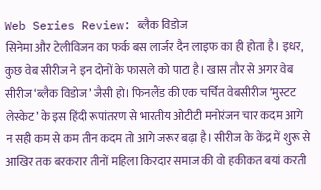Web Series Review: ब्लैक विडोज
सिनेमा और टेलीविजन का फर्क बस लार्जर दैन लाइफ का ही होता है। इधर, कुछ वेब सीरीज ने इन दोनों के फासले को पाटा है। खास तौर से अगर वेब सीरीज ‘ब्लैक विडोज’ जैसी हो। फिनलैंड की एक चर्चित वेबसीरीज ‘मुस्टट लेस्केट’ के इस हिंदी रूपांतरण से भारतीय ओटीटी मनोरंजन चार कदम आगे न सही कम से कम तीन कदम तो आगे जरूर बढ़ा है। सीरीज के केंद्र में शुरू से आखिर तक बरकरार तीनों महिला किरदार समाज की वो हकीकत बयां करती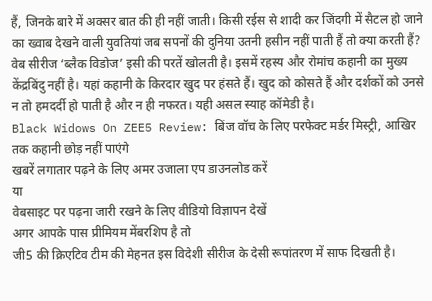हैं, जिनके बारे में अक्सर बात की ही नहीं जाती। किसी रईस से शादी कर जिंदगी में सैटल हो जाने का ख्वाब देखने वाली युवतियां जब सपनों की दुनिया उतनी हसीन नहीं पाती हैं तो क्या करती हैं? वेब सीरीज ‘ब्लैक विडोज’ इसी की परतें खोलती है। इसमें रहस्य और रोमांच कहानी का मुख्य केंद्रबिंदु नहीं है। यहां कहानी के किरदार खुद पर हंसते हैं। खुद को कोसते हैं और दर्शकों को उनसे न तो हमदर्दी हो पाती है और न ही नफरत। यही असल स्याह कॉमेडी है।
Black Widows On ZEE5 Review: बिंज वॉच के लिए परफेक्ट मर्डर मिस्ट्री, आखिर तक कहानी छोड़ नहीं पाएंगे
खबरें लगातार पढ़ने के लिए अमर उजाला एप डाउनलोड करें
या
वेबसाइट पर पढ़ना जारी रखने के लिए वीडियो विज्ञापन देखें
अगर आपके पास प्रीमियम मेंबरशिप है तो
जी5 की क्रिएटिव टीम की मेहनत इस विदेशी सीरीज के देसी रूपांतरण में साफ दिखती है।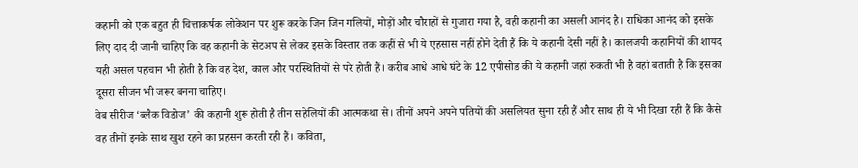कहानी को एक बहुत ही चित्ताकर्षक लोकेशन पर शुरू करके जिन जिन गलियों, मोड़ों और चौराहों से गुजारा गया है, वही कहानी का असली आनंद है। राधिका आनंद को इसके लिए दाद दी जानी चाहिए कि वह कहानी के सेटअप से लेकर इसके विस्तार तक कहीं से भी ये एहसास नहीं होने देती हैं कि ये कहानी देसी नहीं है। कालजयी कहानियों की शायद यही असल पहचान भी होती है कि वह देश, काल और परस्थितियों से परे होती हैं। करीब आधे आधे घंटे के 12 एपीसोड की ये कहानी जहां रुकती भी है वहां बताती है कि इसका दूसरा सीजन भी जरूर बनना चाहिए।
वेब सीरीज ‘ब्लैक विडोज’ की कहानी शुरू होती है तीन सहेलियों की आत्मकथा से। तीनों अपने अपने पतियों की असलियत सुना रही हैं और साथ ही ये भी दिखा रही हैं कि कैसे वह तीनों इनके साथ खुश रहने का प्रहसन करती रही हैं। कविता,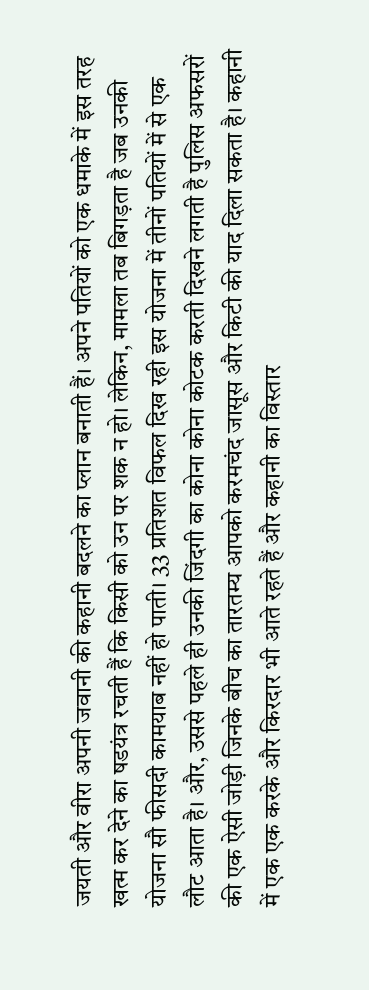जयती और वीरा अपनी जवानी की कहानी बदलने का प्लान बनाती हैं। अपने पतियों को एक धमाके में इस तरह खत्म कर देने का षडयंत्र रचती हैं कि किसी को उन पर शक न हो। लेकिन, मामला तब बिगड़ता है जब उनकी योजना सौ फीसदी कामयाब नहीं हो पाती। 33 प्रतिशत विफल दिख रही इस योजना में तीनों पतियों में से एक लौट आता है। और, उससे पहले ही उनकी जिंदगी का कोना कोना कोटक करती दिखने लगती है पुलिस अफसरों की एक ऐसी जोड़ी जिनके बीच का तारतम्य आपको करमचंद जासूस और किटी की याद दिला सकता है। कहानी में एक एक करके और किरदार भी आते रहते हैं और कहानी का विस्तार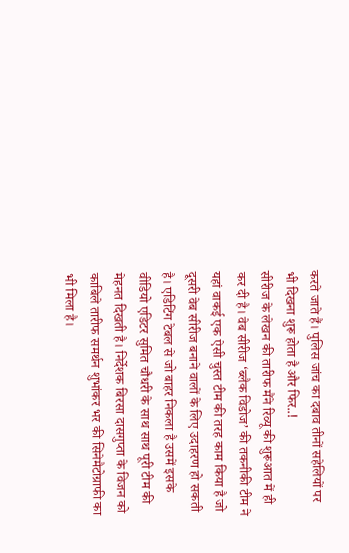करते जाते हैं। पुलिस जांच का दबाव तीनों सहेलियों पर भी दिखना शुरू होता है और फिर..!
सीरीज के लेखन की तारीफ मैंने रिव्यू की शुरूआत में ही कर दी है। वेब सीरीज ‘ब्लैक विडोज’ की तकनीकी टीम ने यहां वाकई एक ऐसी चुस्त टीम की तरह काम किया है जो दूसरी वेब सीरीज बनाने वालों के लिए उदाहरण हो सकती है। एडिटिंग टेबल से जो बाहर निकला है उसमें इसके वीडियो एडिटर सुमित चौधरी के साथ साथ पूरी टीम की मेहनत दिखती है। निर्देशक बिरसा दासगुप्ता के विजन को काबिले तारीफ समर्थन शुभांकर भर की सिनेमैटोग्राफी का भी मिला है।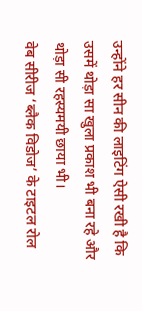उन्होंने हर सीन की लाइटिंग ऐसी रखी है कि उसमें थोड़ा सा खुला प्रकाश भी बना रहे और थोड़ा सी रहस्यमयी छाया भी।
वेब सीरीज ‘ब्लैक विडोज’ के टाइटल रोल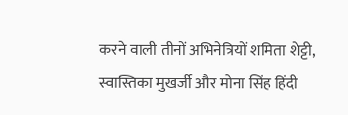करने वाली तीनों अभिनेत्रियों शमिता शेट्टी, स्वास्तिका मुखर्जी और मोना सिंह हिंदी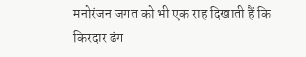मनोरंजन जगत को भी एक राह दिखाती हैं कि किरदार ढंग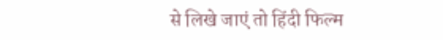से लिखे जाएं तो हिंदी फिल्म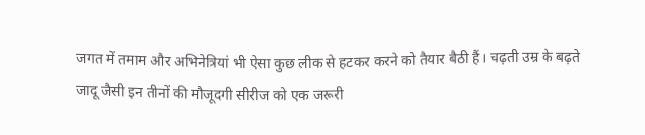जगत में तमाम और अभिनेत्रियां भी ऐसा कुछ लीक से हटकर करने को तैयार बैठी हैं। चढ़ती उम्र के बढ़ते जादू जैसी इन तीनों की मौजूदगी सीरीज को एक जरूरी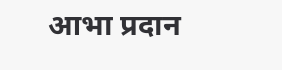आभा प्रदान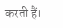करती हैं।